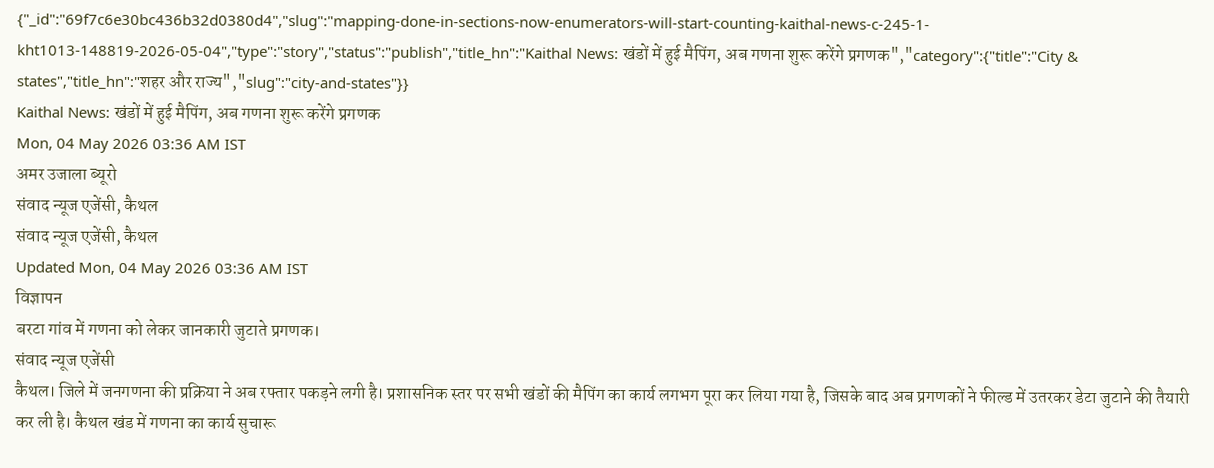{"_id":"69f7c6e30bc436b32d0380d4","slug":"mapping-done-in-sections-now-enumerators-will-start-counting-kaithal-news-c-245-1-kht1013-148819-2026-05-04","type":"story","status":"publish","title_hn":"Kaithal News: खंडों में हुई मैपिंग, अब गणना शुरू करेंगे प्रगणक","category":{"title":"City & states","title_hn":"शहर और राज्य","slug":"city-and-states"}}
Kaithal News: खंडों में हुई मैपिंग, अब गणना शुरू करेंगे प्रगणक
Mon, 04 May 2026 03:36 AM IST
अमर उजाला ब्यूरो
संवाद न्यूज एजेंसी, कैथल
संवाद न्यूज एजेंसी, कैथल
Updated Mon, 04 May 2026 03:36 AM IST
विज्ञापन
बरटा गांव में गणना को लेकर जानकारी जुटाते प्रगणक।
संवाद न्यूज एजेंसी
कैथल। जिले में जनगणना की प्रक्रिया ने अब रफ्तार पकड़ने लगी है। प्रशासनिक स्तर पर सभी खंडों की मैपिंग का कार्य लगभग पूरा कर लिया गया है, जिसके बाद अब प्रगणकों ने फील्ड में उतरकर डेटा जुटाने की तैयारी कर ली है। कैथल खंड में गणना का कार्य सुचारू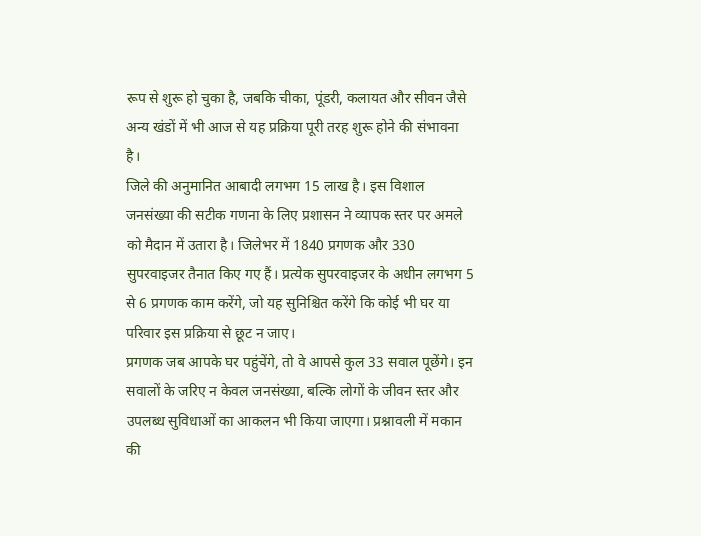रूप से शुरू हो चुका है, जबकि चीका, पूंडरी, कलायत और सीवन जैसे अन्य खंडों में भी आज से यह प्रक्रिया पूरी तरह शुरू होने की संभावना है।
जिले की अनुमानित आबादी लगभग 15 लाख है। इस विशाल जनसंख्या की सटीक गणना के लिए प्रशासन ने व्यापक स्तर पर अमले को मैदान में उतारा है। जिलेभर में 1840 प्रगणक और 330 सुपरवाइजर तैनात किए गए हैं। प्रत्येक सुपरवाइजर के अधीन लगभग 5 से 6 प्रगणक काम करेंगे, जो यह सुनिश्चित करेंगे कि कोई भी घर या परिवार इस प्रक्रिया से छूट न जाए।
प्रगणक जब आपके घर पहुंचेंगे, तो वे आपसे कुल 33 सवाल पूछेंगे। इन सवालों के जरिए न केवल जनसंख्या, बल्कि लोगों के जीवन स्तर और उपलब्ध सुविधाओं का आकलन भी किया जाएगा। प्रश्नावली में मकान की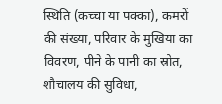स्थिति (कच्चा या पक्का), कमरों की संख्या, परिवार के मुखिया का विवरण, पीने के पानी का स्रोत, शौचालय की सुविधा,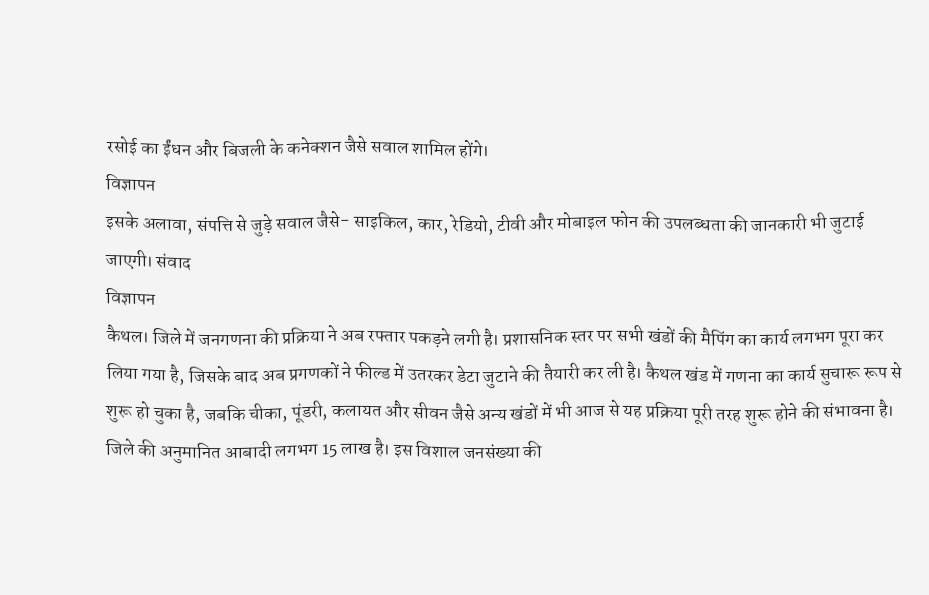रसोई का ईंधन और बिजली के कनेक्शन जैसे सवाल शामिल होंगे।
विज्ञापन
इसके अलावा, संपत्ति से जुड़े सवाल जैसे- साइकिल, कार, रेडियो, टीवी और मोबाइल फोन की उपलब्धता की जानकारी भी जुटाई जाएगी। संवाद
विज्ञापन
कैथल। जिले में जनगणना की प्रक्रिया ने अब रफ्तार पकड़ने लगी है। प्रशासनिक स्तर पर सभी खंडों की मैपिंग का कार्य लगभग पूरा कर लिया गया है, जिसके बाद अब प्रगणकों ने फील्ड में उतरकर डेटा जुटाने की तैयारी कर ली है। कैथल खंड में गणना का कार्य सुचारू रूप से शुरू हो चुका है, जबकि चीका, पूंडरी, कलायत और सीवन जैसे अन्य खंडों में भी आज से यह प्रक्रिया पूरी तरह शुरू होने की संभावना है।
जिले की अनुमानित आबादी लगभग 15 लाख है। इस विशाल जनसंख्या की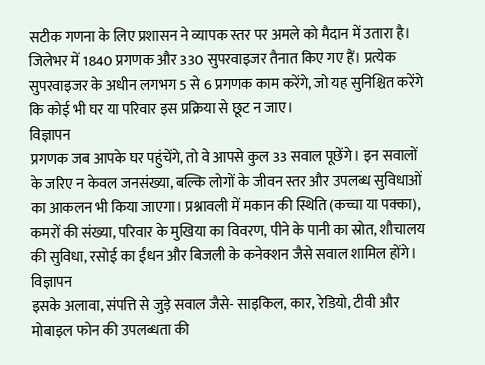सटीक गणना के लिए प्रशासन ने व्यापक स्तर पर अमले को मैदान में उतारा है। जिलेभर में 1840 प्रगणक और 330 सुपरवाइजर तैनात किए गए हैं। प्रत्येक सुपरवाइजर के अधीन लगभग 5 से 6 प्रगणक काम करेंगे, जो यह सुनिश्चित करेंगे कि कोई भी घर या परिवार इस प्रक्रिया से छूट न जाए।
विज्ञापन
प्रगणक जब आपके घर पहुंचेंगे, तो वे आपसे कुल 33 सवाल पूछेंगे। इन सवालों के जरिए न केवल जनसंख्या, बल्कि लोगों के जीवन स्तर और उपलब्ध सुविधाओं का आकलन भी किया जाएगा। प्रश्नावली में मकान की स्थिति (कच्चा या पक्का), कमरों की संख्या, परिवार के मुखिया का विवरण, पीने के पानी का स्रोत, शौचालय की सुविधा, रसोई का ईंधन और बिजली के कनेक्शन जैसे सवाल शामिल होंगे।
विज्ञापन
इसके अलावा, संपत्ति से जुड़े सवाल जैसे- साइकिल, कार, रेडियो, टीवी और मोबाइल फोन की उपलब्धता की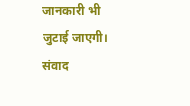जानकारी भी जुटाई जाएगी। संवाद